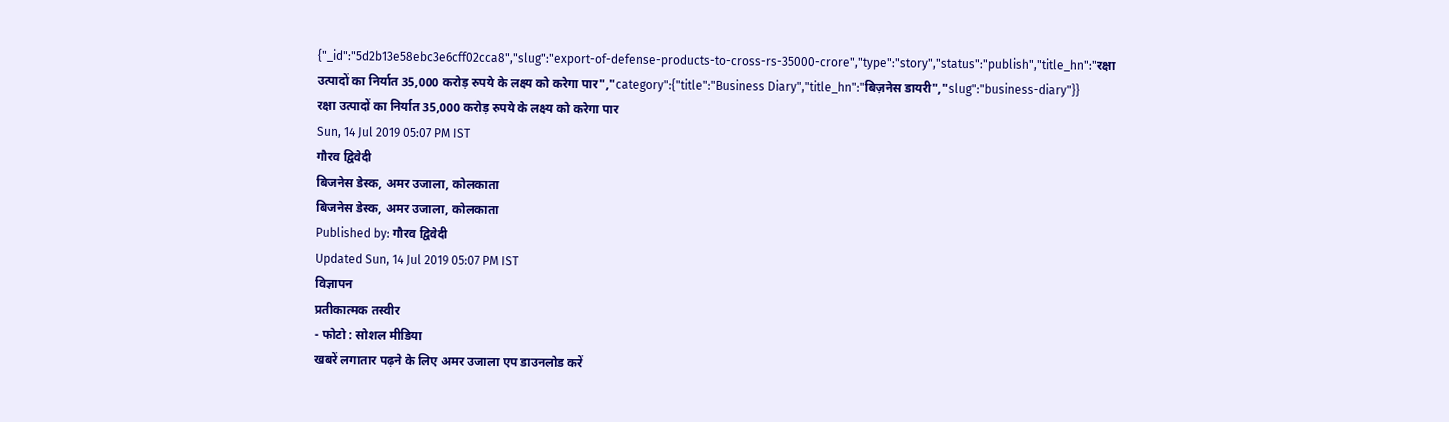{"_id":"5d2b13e58ebc3e6cff02cca8","slug":"export-of-defense-products-to-cross-rs-35000-crore","type":"story","status":"publish","title_hn":"रक्षा उत्पादों का निर्यात 35,000 करोड़ रुपये के लक्ष्य को करेगा पार","category":{"title":"Business Diary","title_hn":"बिज़नेस डायरी","slug":"business-diary"}}
रक्षा उत्पादों का निर्यात 35,000 करोड़ रुपये के लक्ष्य को करेगा पार
Sun, 14 Jul 2019 05:07 PM IST
गौरव द्विवेदी
बिजनेस डेस्क, अमर उजाला, कोलकाता
बिजनेस डेस्क, अमर उजाला, कोलकाता
Published by: गौरव द्विवेदी
Updated Sun, 14 Jul 2019 05:07 PM IST
विज्ञापन
प्रतीकात्मक तस्वीर
- फोटो : सोशल मीडिया
खबरें लगातार पढ़ने के लिए अमर उजाला एप डाउनलोड करें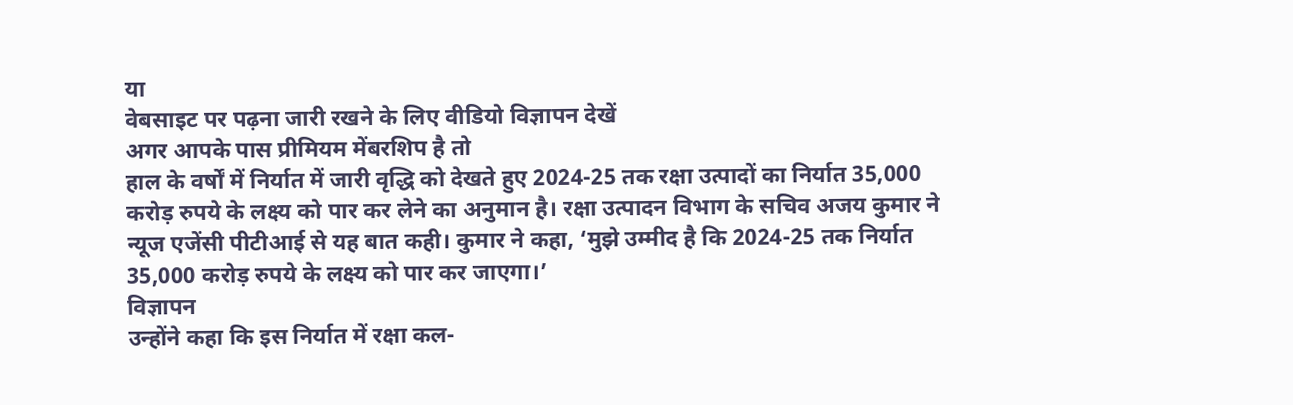या
वेबसाइट पर पढ़ना जारी रखने के लिए वीडियो विज्ञापन देखें
अगर आपके पास प्रीमियम मेंबरशिप है तो
हाल के वर्षों में निर्यात में जारी वृद्धि को देखते हुए 2024-25 तक रक्षा उत्पादों का निर्यात 35,000 करोड़ रुपये के लक्ष्य को पार कर लेने का अनुमान है। रक्षा उत्पादन विभाग के सचिव अजय कुमार ने न्यूज एजेंसी पीटीआई से यह बात कही। कुमार ने कहा, ‘मुझे उम्मीद है कि 2024-25 तक निर्यात 35,000 करोड़ रुपये के लक्ष्य को पार कर जाएगा।’
विज्ञापन
उन्होंने कहा कि इस निर्यात में रक्षा कल-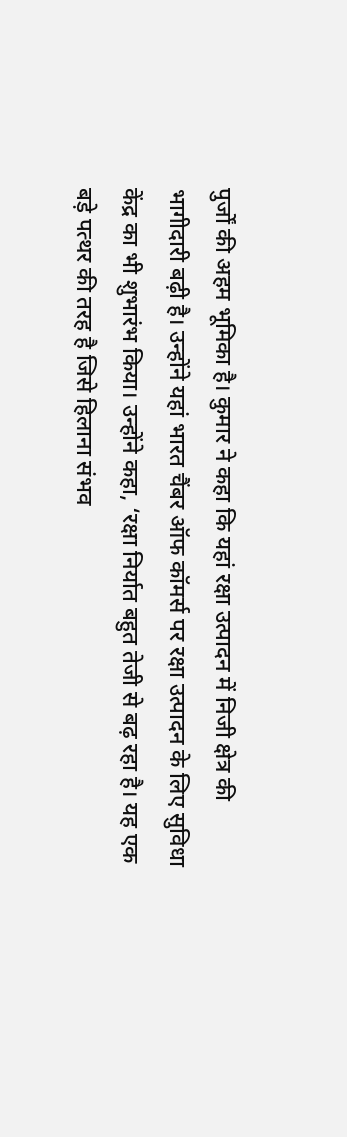पुर्जों की अहम भूमिका है। कुमार ने कहा कि यहां रक्षा उत्पादन में निजी क्षेत्र की भागीदारी बढ़ी है। उन्होंने यहां भारत चैंबर ऑफ कॉमर्स पर रक्षा उत्पादन के लिए सुविधा केंद्र का भी शुभारंभ किया। उन्होंने कहा, ‘रक्षा निर्यात बहुत तेजी से बढ़ रहा है। यह एक बड़े पत्थर की तरह है जिसे हिलाना संभव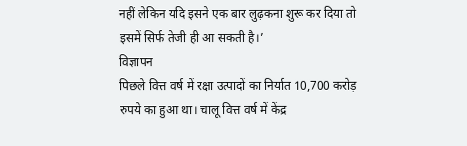नहीं लेकिन यदि इसने एक बार लुढ़कना शुरू कर दिया तो इसमें सिर्फ तेजी ही आ सकती है।’
विज्ञापन
पिछले वित्त वर्ष में रक्षा उत्पादों का निर्यात 10,700 करोड़ रुपये का हुआ था। चालू वित्त वर्ष में केंद्र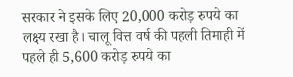सरकार ने इसके लिए 20,000 करोड़ रुपये का लक्ष्य रखा है। चालू वित्त वर्ष की पहली तिमाही में पहले ही 5,600 करोड़ रुपये का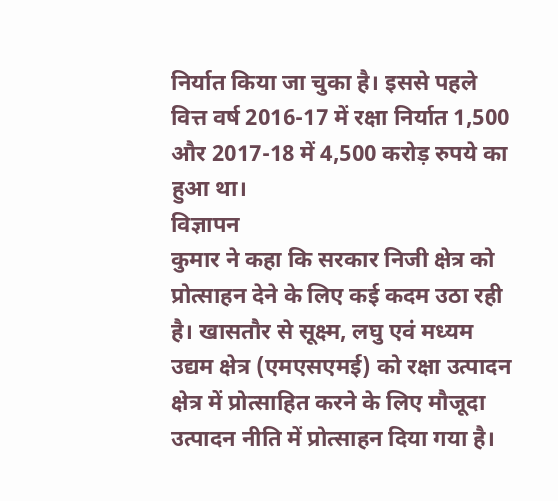निर्यात किया जा चुका है। इससे पहले वित्त वर्ष 2016-17 में रक्षा निर्यात 1,500 और 2017-18 में 4,500 करोड़ रुपये का हुआ था।
विज्ञापन
कुमार ने कहा कि सरकार निजी क्षेत्र को प्रोत्साहन देने के लिए कई कदम उठा रही है। खासतौर से सूक्ष्म, लघु एवं मध्यम उद्यम क्षेत्र (एमएसएमई) को रक्षा उत्पादन क्षेत्र में प्रोत्साहित करने के लिए मौजूदा उत्पादन नीति में प्रोत्साहन दिया गया है।